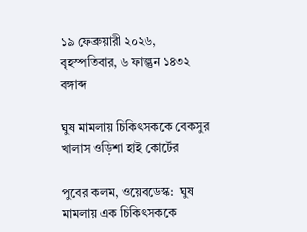১৯ ফেব্রুয়ারী ২০২৬, বৃহস্পতিবার, ৬ ফাল্গুন ১৪৩২ বঙ্গাব্দ

ঘুষ মামলায় চিকিৎসককে বেকসুর খালাস ওড়িশা হাই কোর্টের

পুবের কলম, ওয়েবডেস্ক:  ঘুষ মামলায় এক চিকিৎসককে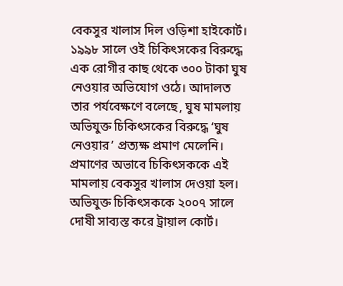বেকসুর খালাস দিল ওড়িশা হাইকোর্ট। ১৯৯৮ সালে ওই চিকিৎসকের বিরুদ্ধে এক রোগীর কাছ থেকে ৩০০ টাকা ঘুষ নেওয়ার অভিযোগ ওঠে। আদালত তার পর্যবেক্ষণে বলেছে, ঘুষ মামলায় অভিযুক্ত চিকিৎসকের বিরুদ্ধে ‘ঘুষ নেওয়ার’ প্রত্যক্ষ প্রমাণ মেলেনি। প্রমাণের অভাবে চিকিৎসককে এই মামলায় বেকসুর খালাস দেওয়া হল। অভিযুক্ত চিকিৎসককে ২০০৭ সালে দোষী সাব্যস্ত করে ট্রায়াল কোর্ট।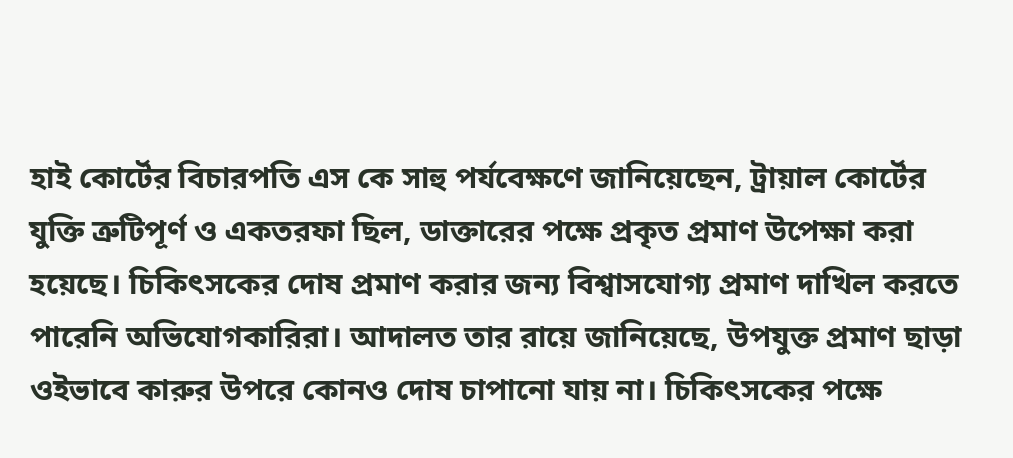হাই কোর্টের বিচারপতি এস কে সাহু পর্যবেক্ষণে জানিয়েছেন, ট্রায়াল কোর্টের যুক্তি ত্রুটিপূর্ণ ও একতরফা ছিল, ডাক্তারের পক্ষে প্রকৃত প্রমাণ উপেক্ষা করা হয়েছে। চিকিৎসকের দোষ প্রমাণ করার জন্য বিশ্বাসযোগ্য প্রমাণ দাখিল করতে পারেনি অভিযোগকারিরা। আদালত তার রায়ে জানিয়েছে, উপযুক্ত প্রমাণ ছাড়া ওইভাবে কারুর উপরে কোনও দোষ চাপানো যায় না। চিকিৎসকের পক্ষে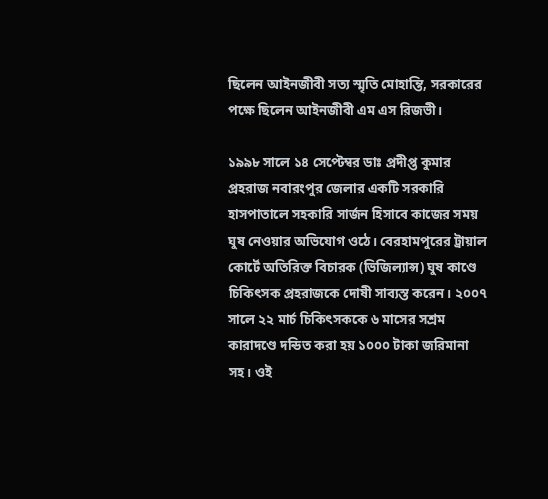ছিলেন আইনজীবী সত্য স্মৃতি মোহান্তি, সরকারের পক্ষে ছিলেন আইনজীবী এম এস রিজভী।

১৯৯৮ সালে ১৪ সেপ্টেম্বর ডাঃ প্রদীপ্ত কুমার প্রহরাজ নবারংপুর জেলার একটি সরকারি হাসপাতালে সহকারি সার্জন হিসাবে কাজের সময় ঘুষ নেওয়ার অভিযোগ ওঠে। বেরহামপুরের ট্রায়াল কোর্টে অতিরিক্ত বিচারক (ভিজিল্যান্স) ঘুষ কাণ্ডে চিকিৎসক প্রহরাজকে দোষী সাব্যস্ত করেন। ২০০৭ সালে ২২ মার্চ চিকিৎসককে ৬ মাসের সশ্রম কারাদণ্ডে দন্ডিত করা হয় ১০০০ টাকা জরিমানা সহ। ওই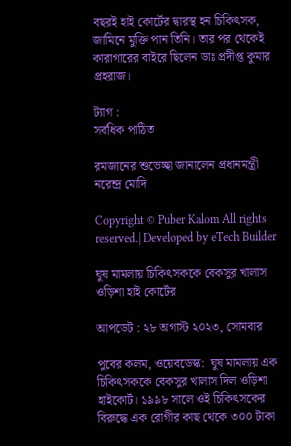বছরই হাই কোর্টের দ্বারস্থ হন চিকিৎসক, জামিনে মুক্তি পান তিনি। তার পর থেকেই কারাগারের বাইরে ছিলেন ডাঃ প্রদীপ্ত কুমার প্রহরাজ।

ট্যাগ :
সর্বধিক পাঠিত

রমজানের শুভেচ্ছা জানালেন প্রধানমন্ত্রী নরেন্দ্র মোদি

Copyright © Puber Kalom All rights reserved.| Developed by eTech Builder

ঘুষ মামলায় চিকিৎসককে বেকসুর খালাস ওড়িশা হাই কোর্টের

আপডেট : ২৮ অগাস্ট ২০২৩, সোমবার

পুবের কলম, ওয়েবডেস্ক:  ঘুষ মামলায় এক চিকিৎসককে বেকসুর খালাস দিল ওড়িশা হাইকোর্ট। ১৯৯৮ সালে ওই চিকিৎসকের বিরুদ্ধে এক রোগীর কাছ থেকে ৩০০ টাকা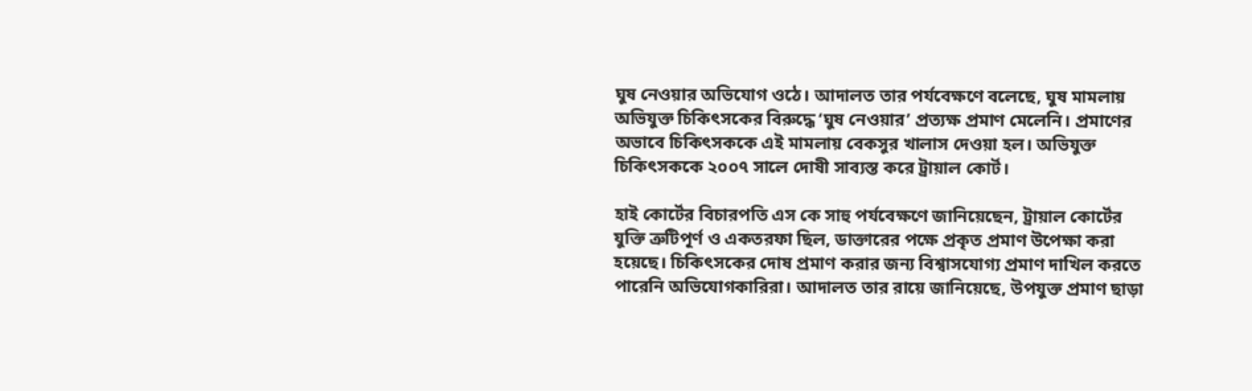ঘুষ নেওয়ার অভিযোগ ওঠে। আদালত তার পর্যবেক্ষণে বলেছে, ঘুষ মামলায় অভিযুক্ত চিকিৎসকের বিরুদ্ধে ‘ঘুষ নেওয়ার’ প্রত্যক্ষ প্রমাণ মেলেনি। প্রমাণের অভাবে চিকিৎসককে এই মামলায় বেকসুর খালাস দেওয়া হল। অভিযুক্ত চিকিৎসককে ২০০৭ সালে দোষী সাব্যস্ত করে ট্রায়াল কোর্ট।

হাই কোর্টের বিচারপতি এস কে সাহু পর্যবেক্ষণে জানিয়েছেন, ট্রায়াল কোর্টের যুক্তি ত্রুটিপূর্ণ ও একতরফা ছিল, ডাক্তারের পক্ষে প্রকৃত প্রমাণ উপেক্ষা করা হয়েছে। চিকিৎসকের দোষ প্রমাণ করার জন্য বিশ্বাসযোগ্য প্রমাণ দাখিল করতে পারেনি অভিযোগকারিরা। আদালত তার রায়ে জানিয়েছে, উপযুক্ত প্রমাণ ছাড়া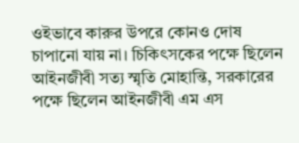ওইভাবে কারুর উপরে কোনও দোষ চাপানো যায় না। চিকিৎসকের পক্ষে ছিলেন আইনজীবী সত্য স্মৃতি মোহান্তি, সরকারের পক্ষে ছিলেন আইনজীবী এম এস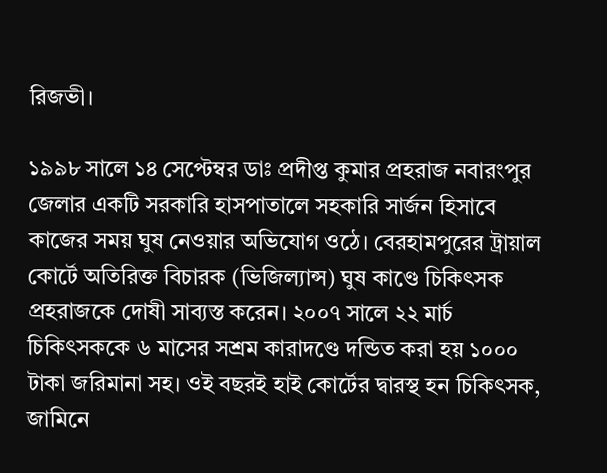রিজভী।

১৯৯৮ সালে ১৪ সেপ্টেম্বর ডাঃ প্রদীপ্ত কুমার প্রহরাজ নবারংপুর জেলার একটি সরকারি হাসপাতালে সহকারি সার্জন হিসাবে কাজের সময় ঘুষ নেওয়ার অভিযোগ ওঠে। বেরহামপুরের ট্রায়াল কোর্টে অতিরিক্ত বিচারক (ভিজিল্যান্স) ঘুষ কাণ্ডে চিকিৎসক প্রহরাজকে দোষী সাব্যস্ত করেন। ২০০৭ সালে ২২ মার্চ চিকিৎসককে ৬ মাসের সশ্রম কারাদণ্ডে দন্ডিত করা হয় ১০০০ টাকা জরিমানা সহ। ওই বছরই হাই কোর্টের দ্বারস্থ হন চিকিৎসক, জামিনে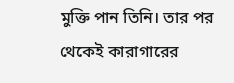মুক্তি পান তিনি। তার পর থেকেই কারাগারের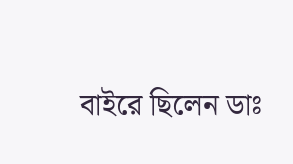বাইরে ছিলেন ডাঃ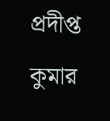প্রদীপ্ত কুমার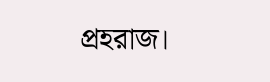প্রহরাজ।